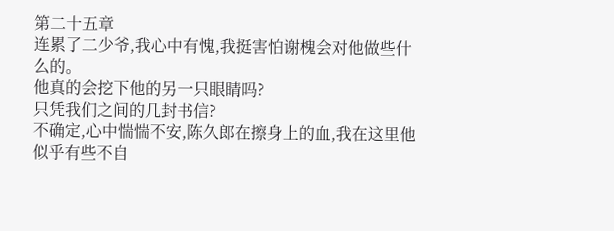第二十五章
连累了二少爷,我心中有愧,我挺害怕谢槐会对他做些什么的。
他真的会挖下他的另一只眼睛吗?
只凭我们之间的几封书信?
不确定,心中惴惴不安,陈久郎在擦身上的血,我在这里他似乎有些不自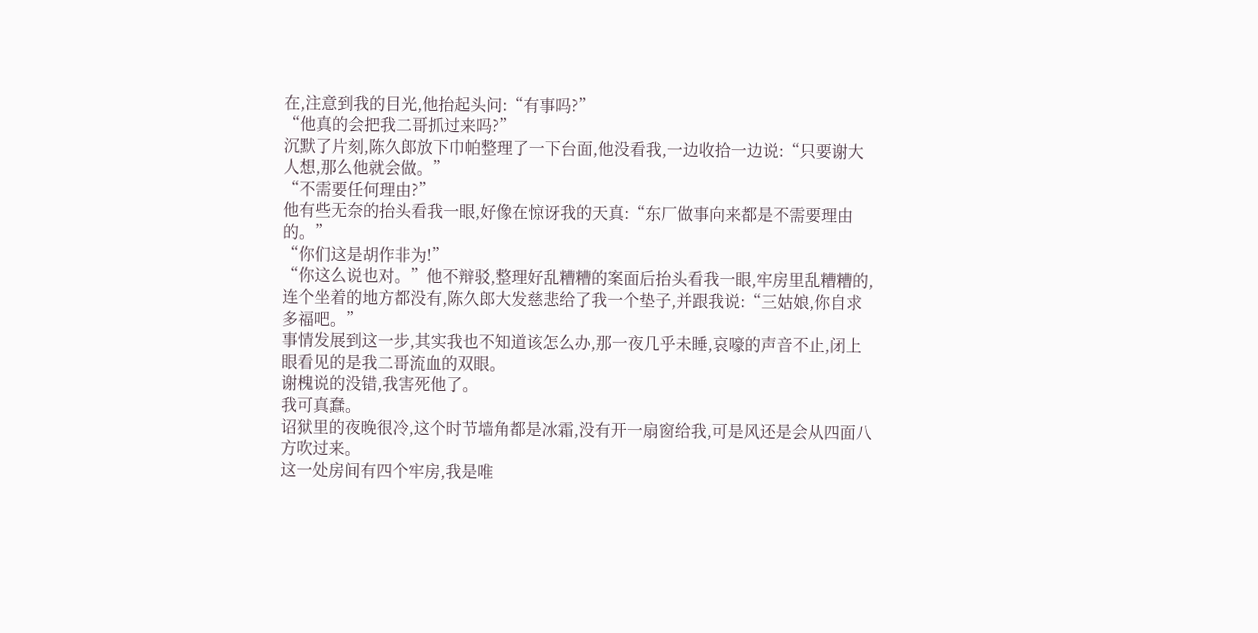在,注意到我的目光,他抬起头问:“有事吗?”
“他真的会把我二哥抓过来吗?”
沉默了片刻,陈久郎放下巾帕整理了一下台面,他没看我,一边收拾一边说:“只要谢大人想,那么他就会做。”
“不需要任何理由?”
他有些无奈的抬头看我一眼,好像在惊讶我的天真:“东厂做事向来都是不需要理由的。”
“你们这是胡作非为!”
“你这么说也对。”他不辩驳,整理好乱糟糟的案面后抬头看我一眼,牢房里乱糟糟的,连个坐着的地方都没有,陈久郎大发慈悲给了我一个垫子,并跟我说:“三姑娘,你自求多福吧。”
事情发展到这一步,其实我也不知道该怎么办,那一夜几乎未睡,哀嚎的声音不止,闭上眼看见的是我二哥流血的双眼。
谢槐说的没错,我害死他了。
我可真蠢。
诏狱里的夜晚很冷,这个时节墙角都是冰霜,没有开一扇窗给我,可是风还是会从四面八方吹过来。
这一处房间有四个牢房,我是唯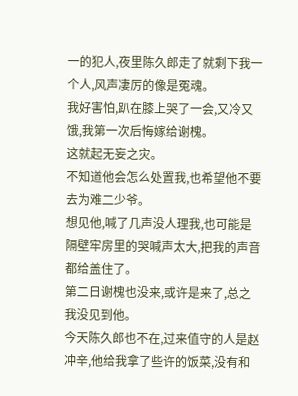一的犯人,夜里陈久郎走了就剩下我一个人,风声凄厉的像是冤魂。
我好害怕,趴在膝上哭了一会,又冷又饿,我第一次后悔嫁给谢槐。
这就起无妄之灾。
不知道他会怎么处置我,也希望他不要去为难二少爷。
想见他,喊了几声没人理我,也可能是隔壁牢房里的哭喊声太大,把我的声音都给盖住了。
第二日谢槐也没来,或许是来了,总之我没见到他。
今天陈久郎也不在,过来值守的人是赵冲辛,他给我拿了些许的饭菜,没有和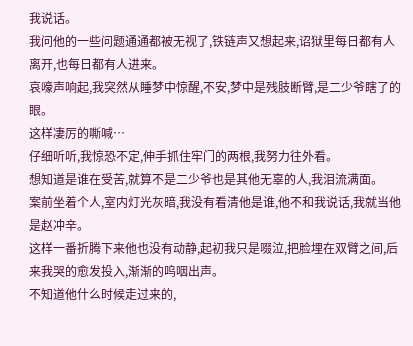我说话。
我问他的一些问题通通都被无视了,铁链声又想起来,诏狱里每日都有人离开,也每日都有人进来。
哀嚎声响起,我突然从睡梦中惊醒,不安,梦中是残肢断臂,是二少爷瞎了的眼。
这样凄厉的嘶喊…
仔细听听,我惊恐不定,伸手抓住牢门的两根,我努力往外看。
想知道是谁在受苦,就算不是二少爷也是其他无辜的人,我泪流满面。
案前坐着个人,室内灯光灰暗,我没有看清他是谁,他不和我说话,我就当他是赵冲辛。
这样一番折腾下来他也没有动静,起初我只是啜泣,把脸埋在双臂之间,后来我哭的愈发投入,渐渐的呜咽出声。
不知道他什么时候走过来的,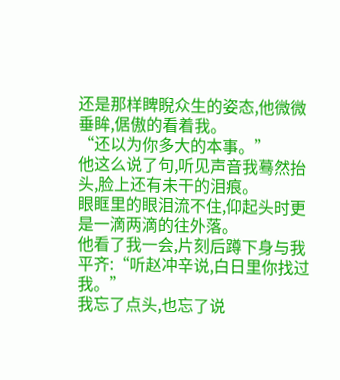还是那样睥睨众生的姿态,他微微垂眸,倨傲的看着我。
“还以为你多大的本事。”
他这么说了句,听见声音我蓦然抬头,脸上还有未干的泪痕。
眼眶里的眼泪流不住,仰起头时更是一滴两滴的往外落。
他看了我一会,片刻后蹲下身与我平齐:“听赵冲辛说,白日里你找过我。”
我忘了点头,也忘了说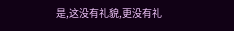是,这没有礼貌,更没有礼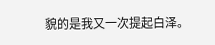貌的是我又一次提起白泽。